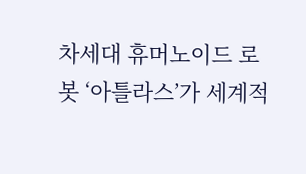차세대 휴머노이드 로봇 ‘아틀라스’가 세계적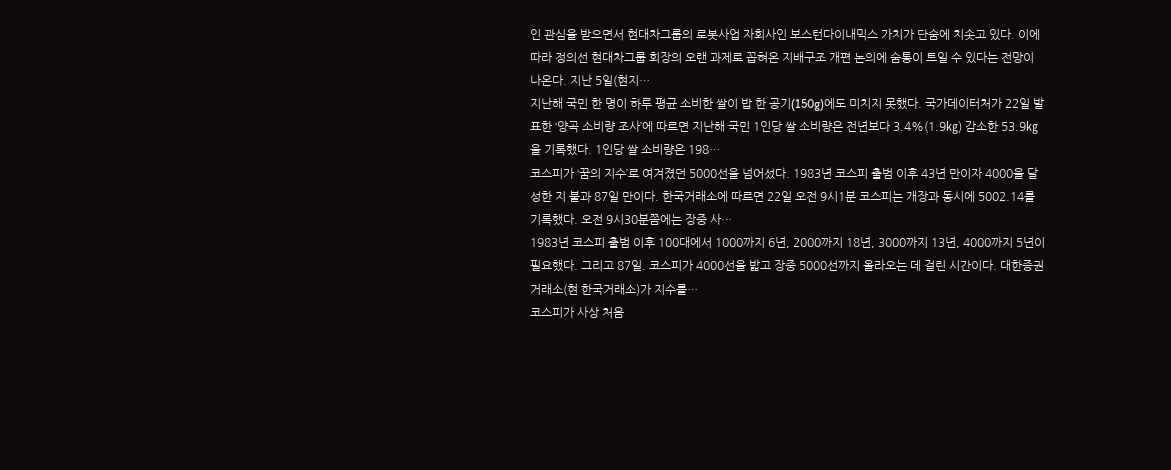인 관심을 받으면서 현대차그룹의 로봇사업 자회사인 보스턴다이내믹스 가치가 단숨에 치솟고 있다. 이에 따라 정의선 현대차그룹 회장의 오랜 과제로 꼽혀온 지배구조 개편 논의에 숨통이 트일 수 있다는 전망이 나온다. 지난 5일(현지…
지난해 국민 한 명이 하루 평균 소비한 쌀이 밥 한 공기(150g)에도 미치지 못했다. 국가데이터처가 22일 발표한 ‘양곡 소비량 조사’에 따르면 지난해 국민 1인당 쌀 소비량은 전년보다 3.4%(1.9㎏) 감소한 53.9㎏을 기록했다. 1인당 쌀 소비량은 198…
코스피가 ‘꿈의 지수’로 여겨졌던 5000선을 넘어섰다. 1983년 코스피 출범 이후 43년 만이자 4000을 달성한 지 불과 87일 만이다. 한국거래소에 따르면 22일 오전 9시1분 코스피는 개장과 동시에 5002.14를 기록했다. 오전 9시30분쯤에는 장중 사…
1983년 코스피 출범 이후 100대에서 1000까지 6년, 2000까지 18년, 3000까지 13년, 4000까지 5년이 필요했다. 그리고 87일. 코스피가 4000선을 밟고 장중 5000선까지 올라오는 데 걸린 시간이다. 대한증권거래소(현 한국거래소)가 지수를…
코스피가 사상 처음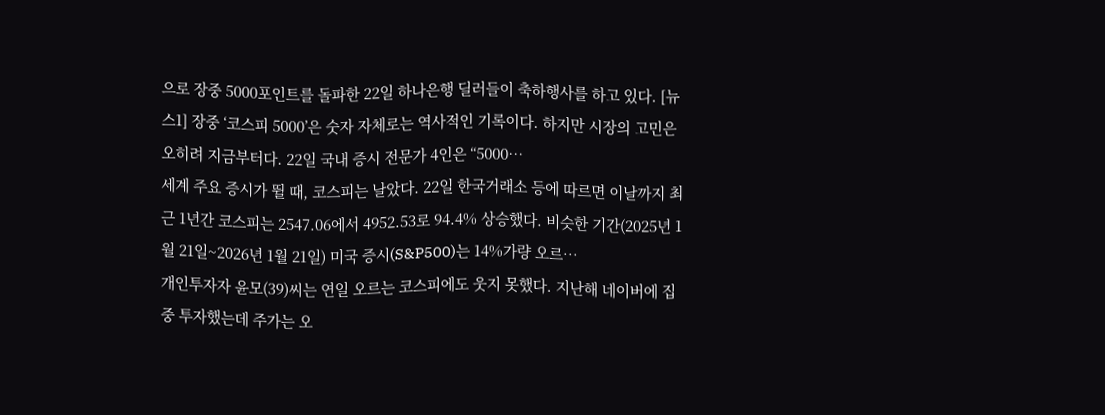으로 장중 5000포인트를 돌파한 22일 하나은행 딜러들이 축하행사를 하고 있다. [뉴스1] 장중 ‘코스피 5000’은 숫자 자체로는 역사적인 기록이다. 하지만 시장의 고민은 오히려 지금부터다. 22일 국내 증시 전문가 4인은 “5000…
세계 주요 증시가 뛸 때, 코스피는 날았다. 22일 한국거래소 등에 따르면 이날까지 최근 1년간 코스피는 2547.06에서 4952.53로 94.4% 상승했다. 비슷한 기간(2025년 1월 21일~2026년 1월 21일) 미국 증시(S&P500)는 14%가량 오르…
개인투자자 윤모(39)씨는 연일 오르는 코스피에도 웃지 못했다. 지난해 네이버에 집중 투자했는데 주가는 오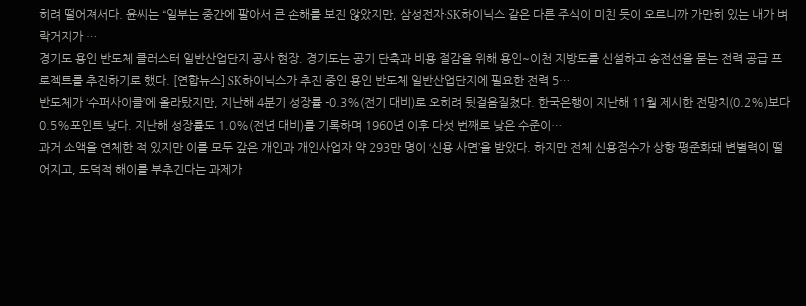히려 떨어져서다. 윤씨는 “일부는 중간에 팔아서 큰 손해를 보진 않았지만, 삼성전자·SK하이닉스 같은 다른 주식이 미친 듯이 오르니까 가만히 있는 내가 벼락거지가 …
경기도 용인 반도체 클러스터 일반산업단지 공사 현장. 경기도는 공기 단축과 비용 절감을 위해 용인~이천 지방도를 신설하고 송전선을 묻는 전력 공급 프로젝트를 추진하기로 했다. [연합뉴스] SK하이닉스가 추진 중인 용인 반도체 일반산업단지에 필요한 전력 5…
반도체가 ‘수퍼사이클’에 올라탔지만, 지난해 4분기 성장률 -0.3%(전기 대비)로 오히려 뒷걸음질쳤다. 한국은행이 지난해 11월 제시한 전망치(0.2%)보다 0.5%포인트 낮다. 지난해 성장률도 1.0%(전년 대비)를 기록하며 1960년 이후 다섯 번째로 낮은 수준이…
과거 소액을 연체한 적 있지만 이를 모두 갚은 개인과 개인사업자 약 293만 명이 ‘신용 사면’을 받았다. 하지만 전체 신용점수가 상향 평준화돼 변별력이 떨어지고, 도덕적 해이를 부추긴다는 과제가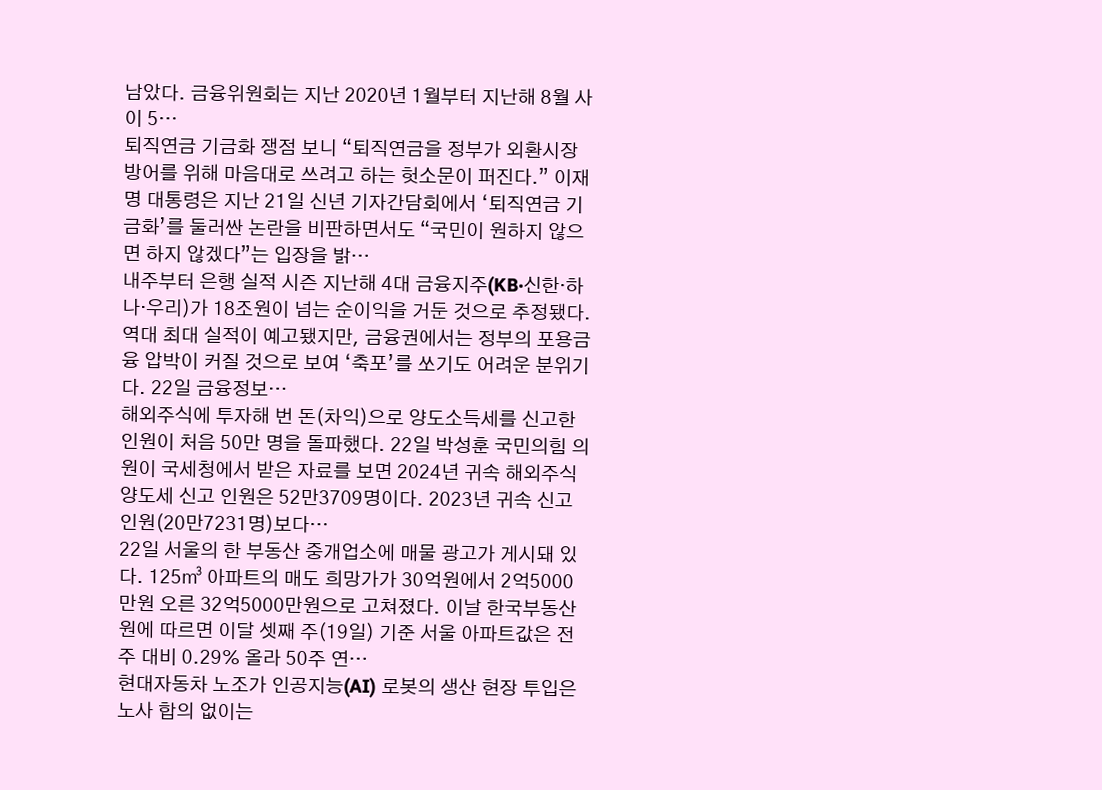남았다. 금융위원회는 지난 2020년 1월부터 지난해 8월 사이 5…
퇴직연금 기금화 쟁점 보니 “퇴직연금을 정부가 외환시장 방어를 위해 마음대로 쓰려고 하는 헛소문이 퍼진다.” 이재명 대통령은 지난 21일 신년 기자간담회에서 ‘퇴직연금 기금화’를 둘러싼 논란을 비판하면서도 “국민이 원하지 않으면 하지 않겠다”는 입장을 밝…
내주부터 은행 실적 시즌 지난해 4대 금융지주(KB·신한·하나·우리)가 18조원이 넘는 순이익을 거둔 것으로 추정됐다. 역대 최대 실적이 예고됐지만, 금융권에서는 정부의 포용금융 압박이 커질 것으로 보여 ‘축포’를 쏘기도 어려운 분위기다. 22일 금융정보…
해외주식에 투자해 번 돈(차익)으로 양도소득세를 신고한 인원이 처음 50만 명을 돌파했다. 22일 박성훈 국민의힘 의원이 국세청에서 받은 자료를 보면 2024년 귀속 해외주식 양도세 신고 인원은 52만3709명이다. 2023년 귀속 신고 인원(20만7231명)보다…
22일 서울의 한 부동산 중개업소에 매물 광고가 게시돼 있다. 125㎥ 아파트의 매도 희망가가 30억원에서 2억5000만원 오른 32억5000만원으로 고쳐졌다. 이날 한국부동산원에 따르면 이달 셋째 주(19일) 기준 서울 아파트값은 전주 대비 0.29% 올라 50주 연…
현대자동차 노조가 인공지능(AI) 로봇의 생산 현장 투입은 노사 합의 없이는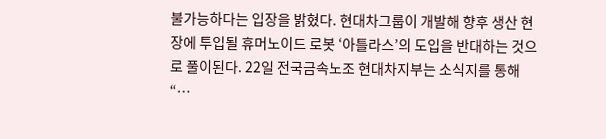불가능하다는 입장을 밝혔다. 현대차그룹이 개발해 향후 생산 현장에 투입될 휴머노이드 로봇 ‘아틀라스’의 도입을 반대하는 것으로 풀이된다. 22일 전국금속노조 현대차지부는 소식지를 통해 “…